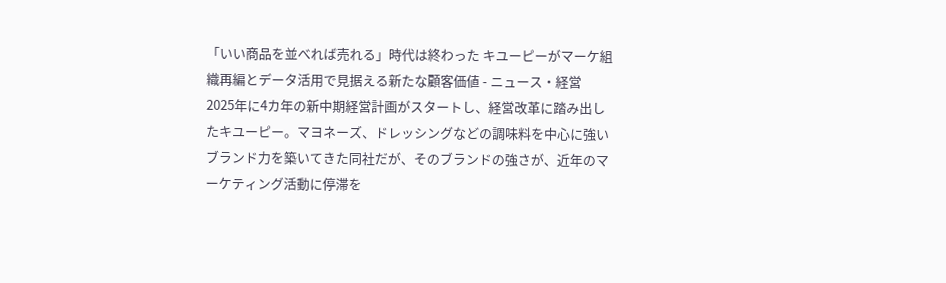「いい商品を並べれば売れる」時代は終わった キユーピーがマーケ組織再編とデータ活用で見据える新たな顧客価値 - ニュース・経営
2025年に4カ年の新中期経営計画がスタートし、経営改革に踏み出したキユーピー。マヨネーズ、ドレッシングなどの調味料を中心に強いブランド力を築いてきた同社だが、そのブランドの強さが、近年のマーケティング活動に停滞を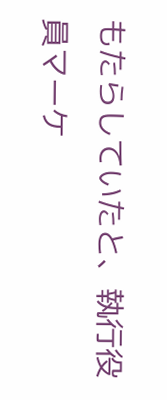もたらしていたと、執行役員マーケ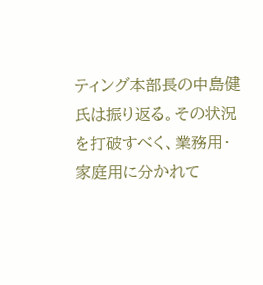ティング本部長の中島健氏は振り返る。その状況を打破すべく、業務用・家庭用に分かれて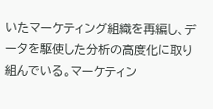いたマーケティング組織を再編し、データを駆使した分析の高度化に取り組んでいる。マーケティン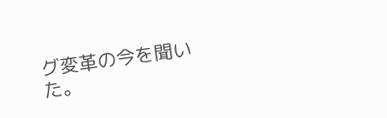グ変革の今を聞いた。